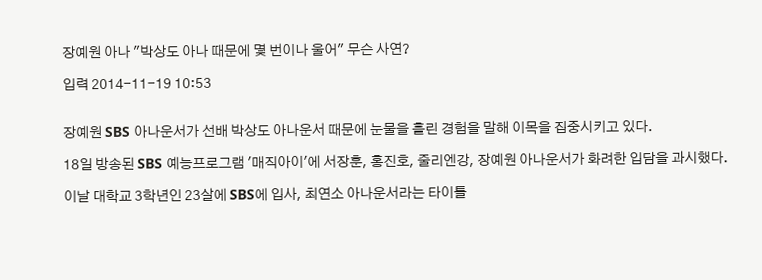장예원 아나 "박상도 아나 때문에 몇 번이나 울어" 무슨 사연?

입력 2014-11-19 10:53


장예원 SBS 아나운서가 선배 박상도 아나운서 때문에 눈물을 흘린 경험을 말해 이목을 집중시키고 있다.

18일 방송된 SBS 예능프로그램 '매직아이'에 서장훈, 홍진호, 줄리엔강, 장예원 아나운서가 화려한 입담을 과시했다.

이날 대학교 3학년인 23살에 SBS에 입사, 최연소 아나운서라는 타이틀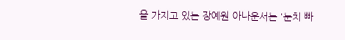을 가지고 있는 장예원 아나운서는 '눈치 빠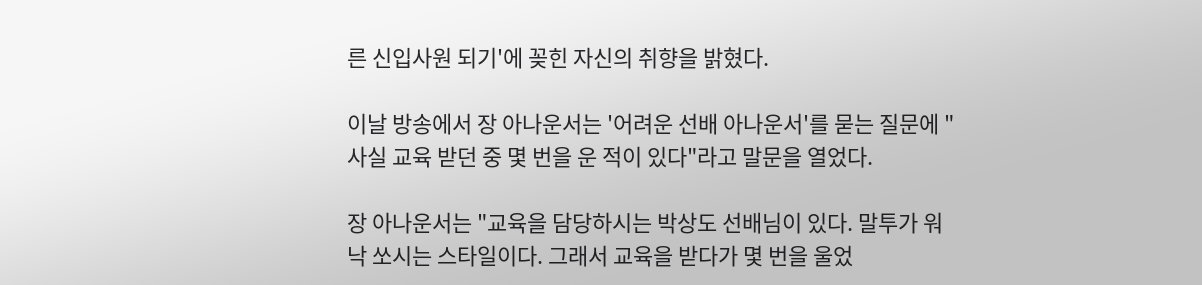른 신입사원 되기'에 꽂힌 자신의 취향을 밝혔다.

이날 방송에서 장 아나운서는 '어려운 선배 아나운서'를 묻는 질문에 "사실 교육 받던 중 몇 번을 운 적이 있다"라고 말문을 열었다.

장 아나운서는 "교육을 담당하시는 박상도 선배님이 있다. 말투가 워낙 쏘시는 스타일이다. 그래서 교육을 받다가 몇 번을 울었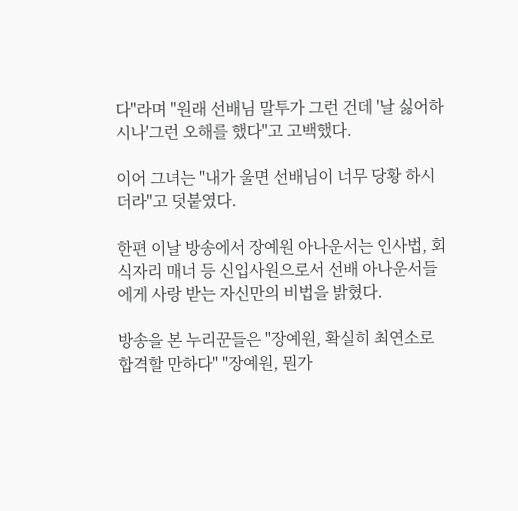다"라며 "원래 선배님 말투가 그런 건데 '날 싫어하시나'그런 오해를 했다"고 고백했다.

이어 그녀는 "내가 울면 선배님이 너무 당황 하시더라"고 덧붙였다.

한편 이날 방송에서 장예원 아나운서는 인사법, 회식자리 매너 등 신입사원으로서 선배 아나운서들에게 사랑 받는 자신만의 비법을 밝혔다.

방송을 본 누리꾼들은 "장예원, 확실히 최연소로 합격할 만하다" "장예원, 뭔가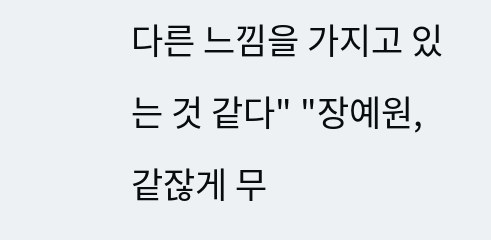다른 느낌을 가지고 있는 것 같다" "장예원, 같잖게 무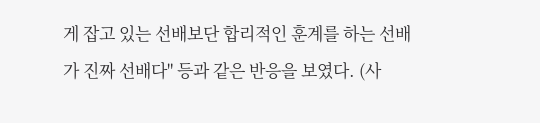게 잡고 있는 선배보단 합리적인 훈계를 하는 선배가 진짜 선배다" 등과 같은 반응을 보였다. (사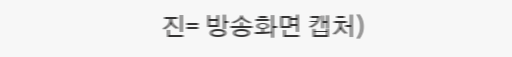진= 방송화면 캡처)